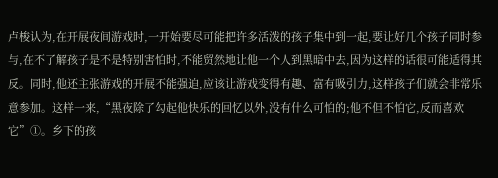卢梭认为,在开展夜间游戏时,一开始要尽可能把许多活泼的孩子集中到一起,要让好几个孩子同时参与,在不了解孩子是不是特别害怕时,不能贸然地让他一个人到黑暗中去,因为这样的话很可能适得其反。同时,他还主张游戏的开展不能强迫,应该让游戏变得有趣、富有吸引力,这样孩子们就会非常乐意参加。这样一来,“黑夜除了勾起他快乐的回忆以外,没有什么可怕的;他不但不怕它,反而喜欢它”①。乡下的孩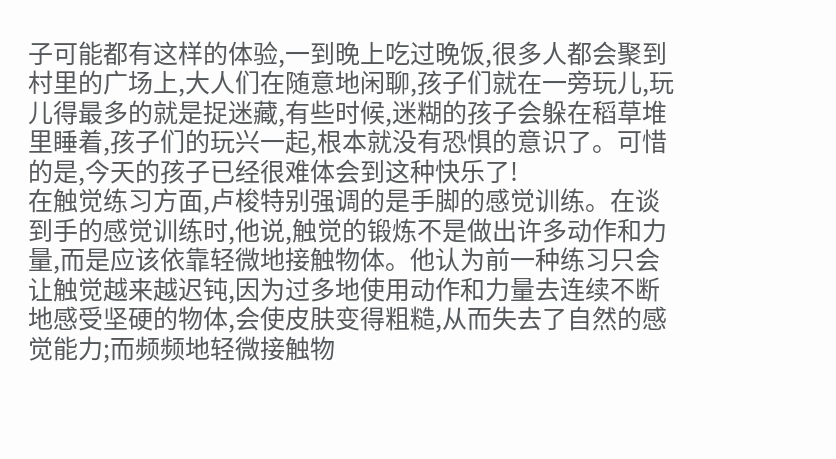子可能都有这样的体验,一到晚上吃过晚饭,很多人都会聚到村里的广场上,大人们在随意地闲聊,孩子们就在一旁玩儿,玩儿得最多的就是捉迷藏,有些时候,迷糊的孩子会躲在稻草堆里睡着,孩子们的玩兴一起,根本就没有恐惧的意识了。可惜的是,今天的孩子已经很难体会到这种快乐了!
在触觉练习方面,卢梭特别强调的是手脚的感觉训练。在谈到手的感觉训练时,他说,触觉的锻炼不是做出许多动作和力量,而是应该依靠轻微地接触物体。他认为前一种练习只会让触觉越来越迟钝,因为过多地使用动作和力量去连续不断地感受坚硬的物体,会使皮肤变得粗糙,从而失去了自然的感觉能力;而频频地轻微接触物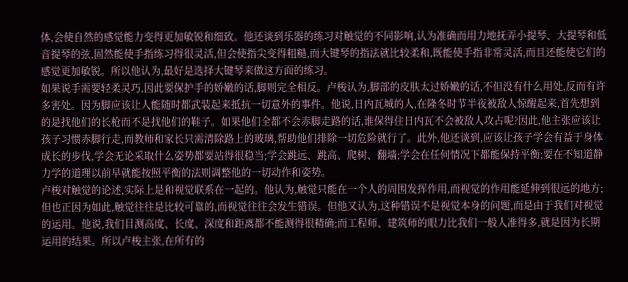体,会使自然的感觉能力变得更加敏锐和细致。他还谈到乐器的练习对触觉的不同影响,认为准确而用力地抚弄小提琴、大提琴和低音提琴的弦,固然能使手指练习得很灵活,但会使指尖变得粗糙,而大键琴的指法就比较柔和,既能使手指非常灵活,而且还能使它们的感觉更加敏锐。所以他认为,最好是选择大键琴来做这方面的练习。
如果说手需要轻柔灵巧,因此要保护手的娇嫩的话,脚则完全相反。卢梭认为,脚部的皮肤太过娇嫩的话,不但没有什么用处,反而有许多害处。因为脚应该让人能随时都武装起来抵抗一切意外的事件。他说,日内瓦城的人,在隆冬时节半夜被敌人惊醒起来,首先想到的是找他们的长枪而不是找他们的鞋子。如果他们全都不会赤脚走路的话,谁保得住日内瓦不会被敌人攻占呢?因此,他主张应该让孩子习惯赤脚行走,而教师和家长只需清除路上的玻璃,帮助他们排除一切危险就行了。此外,他还谈到,应该让孩子学会有益于身体成长的步伐,学会无论采取什么姿势都要站得很稳当;学会跳远、跳高、爬树、翻墙;学会在任何情况下都能保持平衡;要在不知道静力学的道理以前早就能按照平衡的法则调整他的一切动作和姿势。
卢梭对触觉的论述,实际上是和视觉联系在一起的。他认为,触觉只能在一个人的周围发挥作用,而视觉的作用能延伸到很远的地方;但也正因为如此,触觉往往是比较可靠的,而视觉往往会发生错误。但他又认为,这种错误不是视觉本身的问题,而是由于我们对视觉的运用。他说,我们目测高度、长度、深度和距离都不能测得很精确;而工程师、建筑师的眼力比我们一般人准得多,就是因为长期运用的结果。所以卢梭主张,在所有的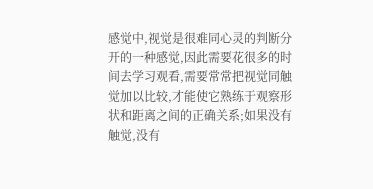感觉中,视觉是很难同心灵的判断分开的一种感觉,因此需要花很多的时间去学习观看,需要常常把视觉同触觉加以比较,才能使它熟练于观察形状和距离之间的正确关系;如果没有触觉,没有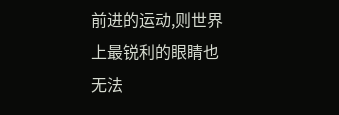前进的运动,则世界上最锐利的眼睛也无法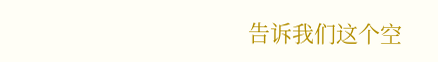告诉我们这个空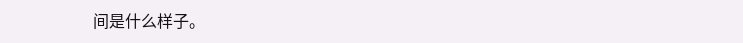间是什么样子。